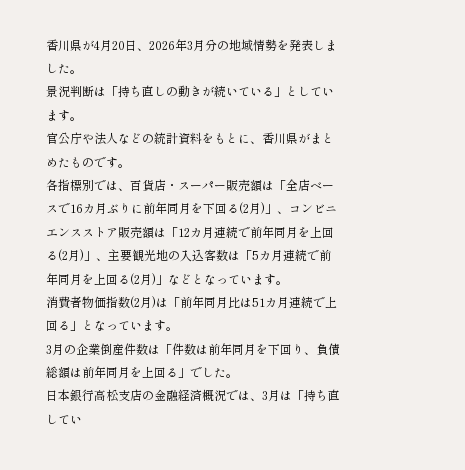香川県が4月20日、2026年3月分の地域情勢を発表しました。
景況判断は「持ち直しの動きが続いている」としています。
官公庁や法人などの統計資料をもとに、香川県がまとめたものです。
各指標別では、百貨店・スーパー販売額は「全店ベースで16カ月ぶりに前年同月を下回る(2月)」、コンビニエンスストア販売額は「12カ月連続で前年同月を上回る(2月)」、主要観光地の入込客数は「5カ月連続で前年同月を上回る(2月)」などとなっています。
消費者物価指数(2月)は「前年同月比は51カ月連続で上回る」となっています。
3月の企業倒産件数は「件数は前年同月を下回り、負債総額は前年同月を上回る」でした。
日本銀行高松支店の金融経済概況では、3月は「持ち直してい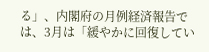る」、内閣府の月例経済報告では、3月は「緩やかに回復してい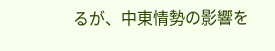るが、中東情勢の影響を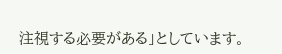注視する必要がある」としています。